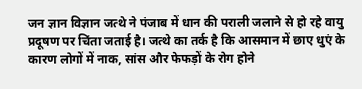जन ज्ञान विज्ञान जत्थे ने पंजाब में धान की पराली जलाने से हो रहे वायु प्रदूषण पर चिंता जताई है। जत्थे का तर्क है कि आसमान में छाए धुएं के कारण लोगों में नाक, सांस और फेफड़ों के रोग होने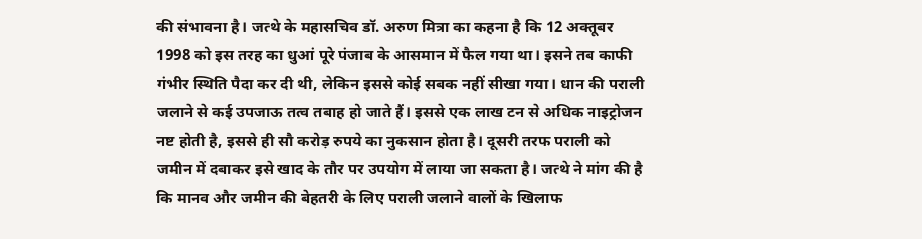की संभावना है। जत्थे के महासचिव डॉ. अरुण मित्रा का कहना है कि 12 अक्तूबर 1998 को इस तरह का धुआं पूरे पंजाब के आसमान में फैल गया था। इसने तब काफी गंभीर स्थिति पैदा कर दी थी, लेकिन इससे कोई सबक नहीं सीखा गया। धान की पराली जलाने से कई उपजाऊ तत्व तबाह हो जाते हैं। इससे एक लाख टन से अधिक नाइट्रोजन नष्ट होती है, इससे ही सौ करोड़ रुपये का नुकसान होता है। दूसरी तरफ पराली को जमीन में दबाकर इसे खाद के तौर पर उपयोग में लाया जा सकता है। जत्थे ने मांग की है कि मानव और जमीन की बेहतरी के लिए पराली जलाने वालों के खिलाफ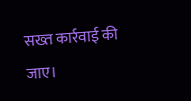सख्त कार्रवाई की जाए।